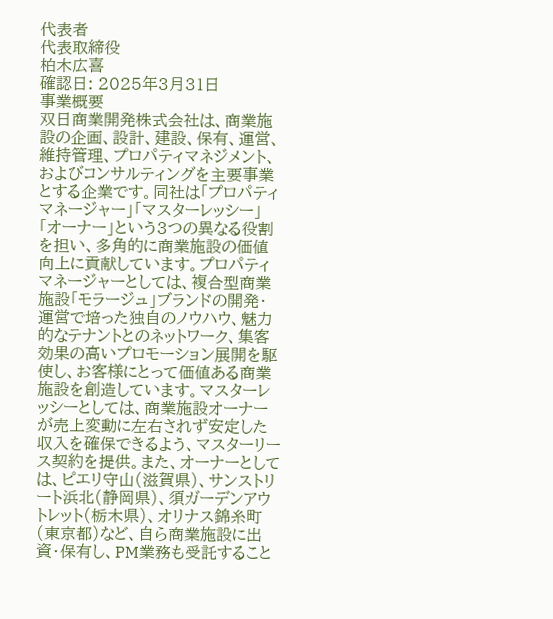代表者
代表取締役
柏木広喜
確認日: 2025年3月31日
事業概要
双日商業開発株式会社は、商業施設の企画、設計、建設、保有、運営、維持管理、プロパティマネジメント、およびコンサルティングを主要事業とする企業です。同社は「プロパティマネージャー」「マスターレッシー」「オーナー」という3つの異なる役割を担い、多角的に商業施設の価値向上に貢献しています。プロパティマネージャーとしては、複合型商業施設「モラージュ」ブランドの開発・運営で培った独自のノウハウ、魅力的なテナントとのネットワーク、集客効果の高いプロモーション展開を駆使し、お客様にとって価値ある商業施設を創造しています。マスターレッシーとしては、商業施設オーナーが売上変動に左右されず安定した収入を確保できるよう、マスターリース契約を提供。また、オーナーとしては、ピエリ守山(滋賀県)、サンストリート浜北(静岡県)、須ガーデンアウトレット(栃木県)、オリナス錦糸町(東京都)など、自ら商業施設に出資・保有し、PM業務も受託すること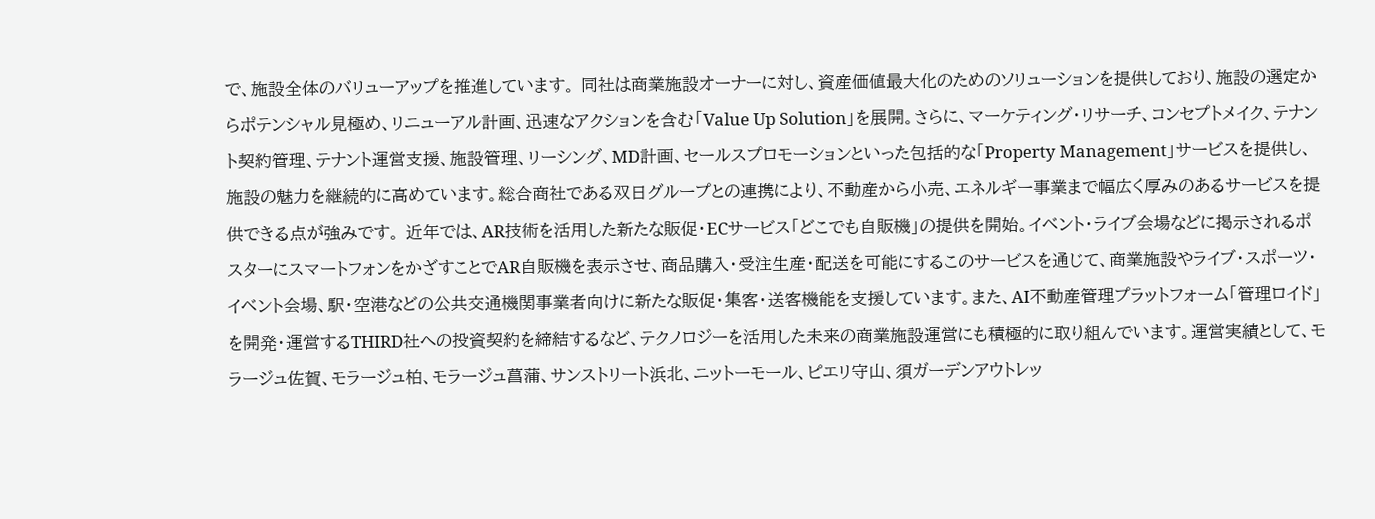で、施設全体のバリューアップを推進しています。 同社は商業施設オーナーに対し、資産価値最大化のためのソリューションを提供しており、施設の選定からポテンシャル見極め、リニューアル計画、迅速なアクションを含む「Value Up Solution」を展開。さらに、マーケティング・リサーチ、コンセプトメイク、テナント契約管理、テナント運営支援、施設管理、リーシング、MD計画、セールスプロモーションといった包括的な「Property Management」サービスを提供し、施設の魅力を継続的に高めています。総合商社である双日グループとの連携により、不動産から小売、エネルギー事業まで幅広く厚みのあるサービスを提供できる点が強みです。 近年では、AR技術を活用した新たな販促・ECサービス「どこでも自販機」の提供を開始。イベント・ライブ会場などに掲示されるポスターにスマートフォンをかざすことでAR自販機を表示させ、商品購入・受注生産・配送を可能にするこのサービスを通じて、商業施設やライブ・スポーツ・イベント会場、駅・空港などの公共交通機関事業者向けに新たな販促・集客・送客機能を支援しています。また、AI不動産管理プラットフォーム「管理ロイド」を開発・運営するTHIRD社への投資契約を締結するなど、テクノロジーを活用した未来の商業施設運営にも積極的に取り組んでいます。運営実績として、モラージュ佐賀、モラージュ柏、モラージュ菖蒲、サンストリート浜北、ニットーモール、ピエリ守山、須ガーデンアウトレッ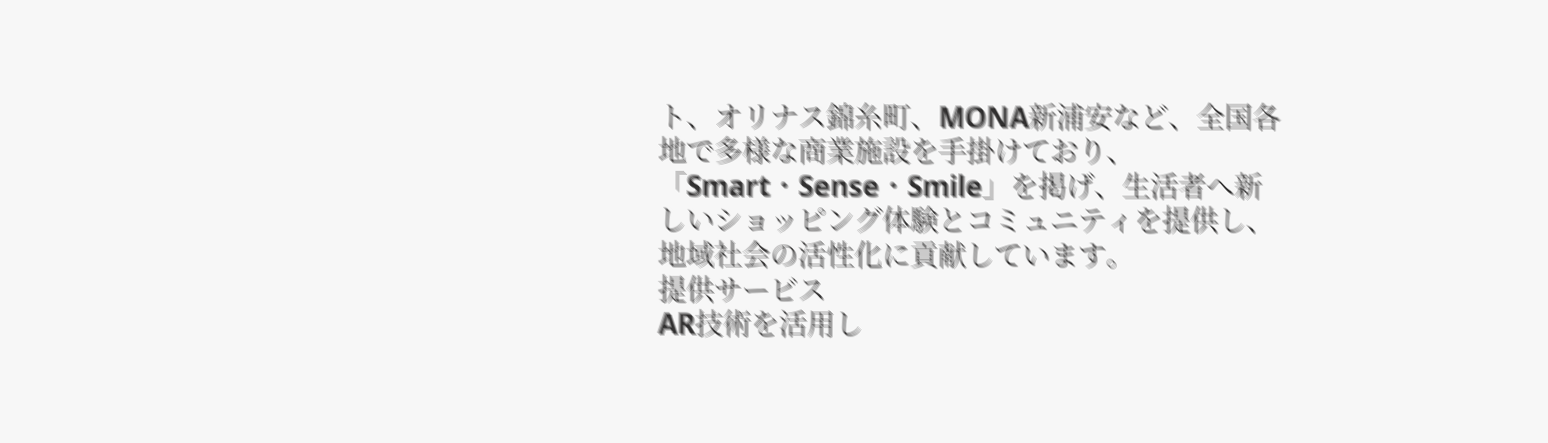ト、オリナス錦糸町、MONA新浦安など、全国各地で多様な商業施設を手掛けており、「Smart・Sense・Smile」を掲げ、生活者へ新しいショッピング体験とコミュニティを提供し、地域社会の活性化に貢献しています。
提供サービス
AR技術を活用し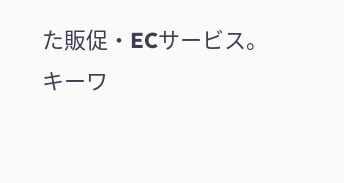た販促・ECサービス。
キーワ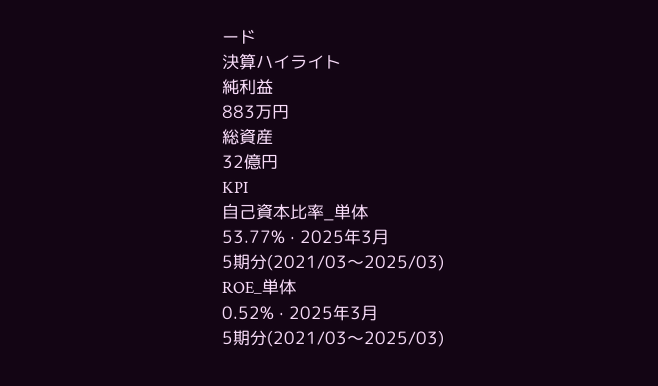ード
決算ハイライト
純利益
883万円
総資産
32億円
KPI
自己資本比率_単体
53.77% · 2025年3月
5期分(2021/03〜2025/03)
ROE_単体
0.52% · 2025年3月
5期分(2021/03〜2025/03)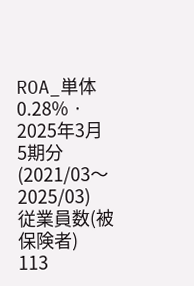ROA_単体
0.28% · 2025年3月
5期分(2021/03〜2025/03)
従業員数(被保険者)
113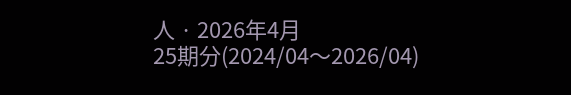人 · 2026年4月
25期分(2024/04〜2026/04)